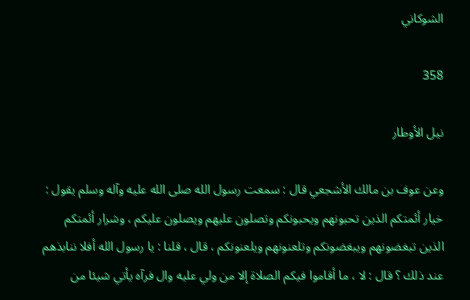الشوكاني

358

نيل الأوطار

وعن عوف بن مالك الأشجعي قال : سمعت رسول الله صلى الله عليه وآله وسلم يقول : خيار أئمتكم الذين تحبونهم ويحبونكم وتصلون عليهم ويصلون عليكم ، وشرار أئمتكم الذين تبغضونهم ويبغضونكم وتلعنونهم ويلعنونكم ، قال ، قلنا : يا رسول الله أفلا ننابذهم عند ذلك ؟ قال : لا ، ما أقاموا فيكم الصلاة إلا من ولي عليه وال فرآه يأتي شيئا من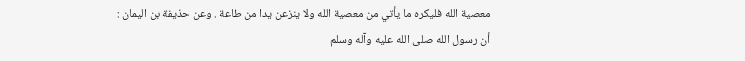معصية الله فليكره ما يأتي من معصية الله ولا ينزعن يدا من طاعة . وعن حذيفة بن اليمان : أن رسول الله صلى الله عليه وآله وسلم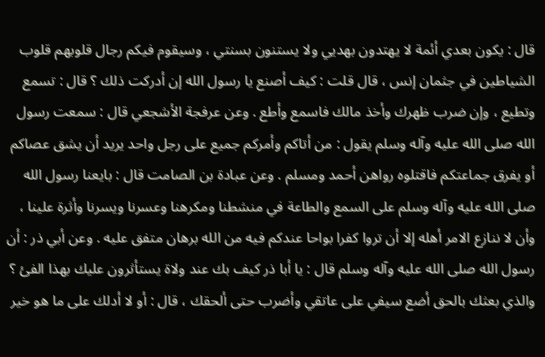قال : يكون بعدي أئمة لا يهتدون بهديي ولا يستنون بسنتي ، وسيقوم فيكم رجال قلوبهم قلوب الشياطين في جثمان إنس ، قال قلت : كيف أصنع يا رسول الله إن أدركت ذلك ؟ قال : تسمع وتطيع ، وإن ضرب ظهرك وأخذ مالك فاسمع وأطع . وعن عرفجة الأشجعي قال : سمعت رسول الله صلى الله عليه وآله وسلم يقول : من أتاكم وأمركم جميع على رجل واحد يريد أن يشق عصاكم أو يفرق جماعتكم فاقتلوه رواهن أحمد ومسلم . وعن عبادة بن الصامت قال : بايعنا رسول الله صلى الله عليه وآله وسلم على السمع والطاعة في منشطنا ومكرهنا وعسرنا ويسرنا وأثرة علينا ، وأن لا ننازع الامر أهله إلا أن تروا كفرا بواحا عندكم فيه من الله برهان متفق عليه . وعن أبي ذر : أن رسول الله صلى الله عليه وآله وسلم قال : يا أبا ذر كيف بك عند ولاة يستأثرون عليك بهذا الفئ ؟ والذي بعثك بالحق أضع سيفي على عاتقي وأضرب حتى ألحقك ، قال : أو لا أدلك على ما هو خير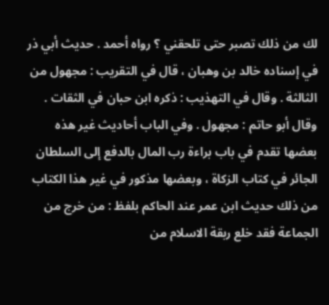لك من ذلك تصبر حتى تلحقني ؟ رواه أحمد . حديث أبي ذر في إسناده خالد بن وهبان ، قال في التقريب : مجهول من الثالثة . وقال في التهذيب : ذكره ابن حبان في الثقات . وقال أبو حاتم : مجهول . وفي الباب أحاديث غير هذه بعضها تقدم في باب براءة رب المال بالدفع إلى السلطان الجائر في كتاب الزكاة ، وبعضها مذكور في غير هذا الكتاب من ذلك حديث ابن عمر عند الحاكم بلفظ : من خرج من الجماعة فقد خلع ربقة الاسلام من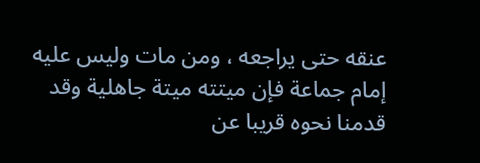عنقه حتى يراجعه ، ومن مات وليس عليه إمام جماعة فإن ميتته ميتة جاهلية وقد قدمنا نحوه قريبا عن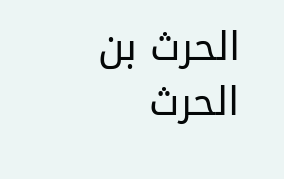الحرث بن الحرث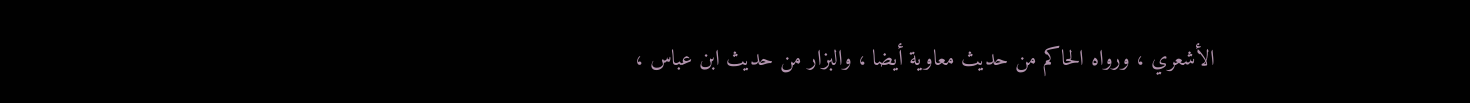الأشعري ، ورواه الحاكم من حديث معاوية أيضا ، والبزار من حديث ابن عباس ،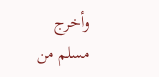وأخرج مسلم من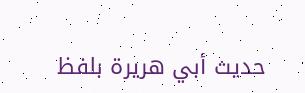حديث أبي هريرة بلفظ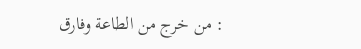: من خرج من الطاعة وفارق